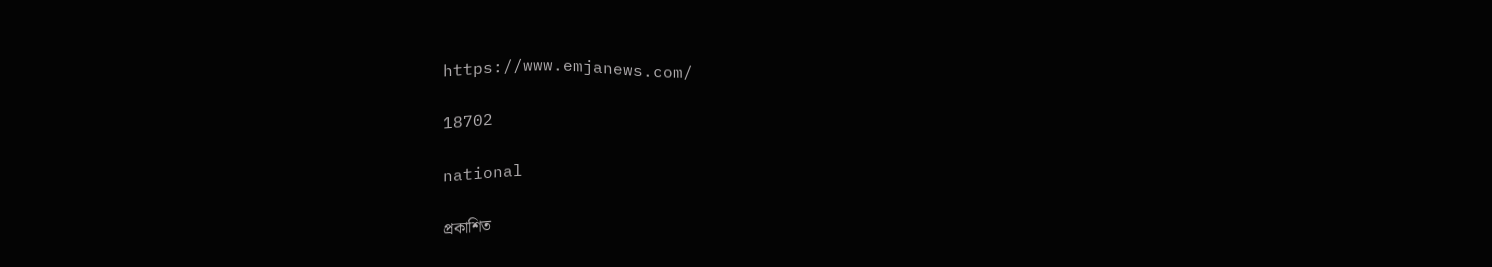https://www.emjanews.com/

18702

national

প্রকাশিত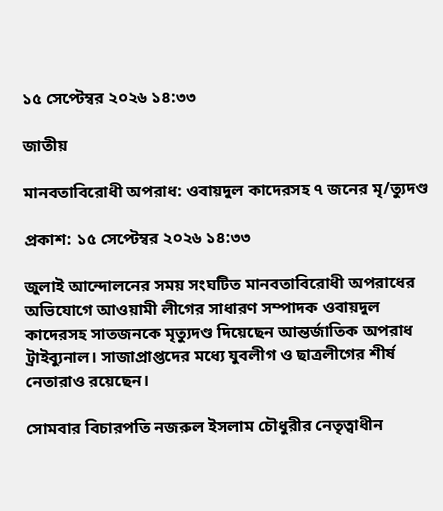১৫ সেপ্টেম্বর ২০২৬ ১৪:৩৩

জাতীয়

মানবতাবিরোধী অপরাধ: ওবায়দুল কাদেরসহ ৭ জনের মৃ/ত্যুদণ্ড

প্রকাশ: ১৫ সেপ্টেম্বর ২০২৬ ১৪:৩৩

জুলাই আন্দোলনের সময় সংঘটিত মানবতাবিরোধী অপরাধের অভিযোগে আওয়ামী লীগের সাধারণ সম্পাদক ওবায়দুল কাদেরসহ সাতজনকে মৃত্যুদণ্ড দিয়েছেন আন্তর্জাতিক অপরাধ ট্রাইব্যুনাল। সাজাপ্রাপ্তদের মধ্যে যুবলীগ ও ছাত্রলীগের শীর্ষ নেতারাও রয়েছেন।

সোমবার বিচারপতি নজরুল ইসলাম চৌধুরীর নেতৃত্বাধীন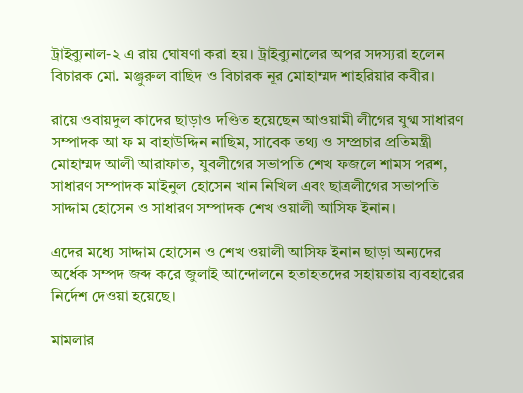ট্রাইব্যুনাল-২ এ রায় ঘোষণা করা হয়। ট্রাইব্যুনালের অপর সদস্যরা হলেন বিচারক মো. মঞ্জুরুল বাছিদ ও বিচারক নূর মোহাম্মদ শাহরিয়ার কবীর।

রায়ে ওবায়দুল কাদের ছাড়াও দণ্ডিত হয়েছেন আওয়ামী লীগের যুগ্ম সাধারণ সম্পাদক আ ফ ম বাহাউদ্দিন নাছিম, সাবেক তথ্য ও সম্প্রচার প্রতিমন্ত্রী মোহাম্মদ আলী আরাফাত, যুবলীগের সভাপতি শেখ ফজলে শামস পরশ, সাধারণ সম্পাদক মাইনুল হোসেন খান নিখিল এবং ছাত্রলীগের সভাপতি সাদ্দাম হোসেন ও সাধারণ সম্পাদক শেখ ওয়ালী আসিফ ইনান।

এদের মধ্যে সাদ্দাম হোসেন ও শেখ ওয়ালী আসিফ ইনান ছাড়া অন্যদের অর্ধেক সম্পদ জব্দ করে জুলাই আন্দোলনে হতাহতদের সহায়তায় ব্যবহারের নির্দেশ দেওয়া হয়েছে।

মামলার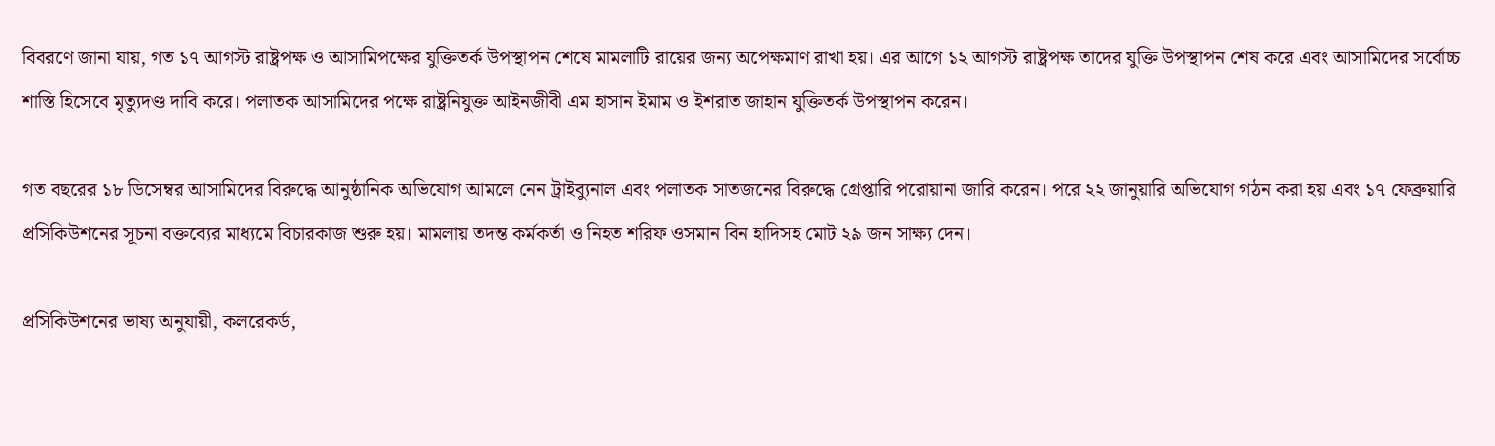বিবরণে জানা যায়, গত ১৭ আগস্ট রাষ্ট্রপক্ষ ও আসামিপক্ষের যুক্তিতর্ক উপস্থাপন শেষে মামলাটি রায়ের জন্য অপেক্ষমাণ রাখা হয়। এর আগে ১২ আগস্ট রাষ্ট্রপক্ষ তাদের যুক্তি উপস্থাপন শেষ করে এবং আসামিদের সর্বোচ্চ শাস্তি হিসেবে মৃত্যুদণ্ড দাবি করে। পলাতক আসামিদের পক্ষে রাষ্ট্রনিযুক্ত আইনজীবী এম হাসান ইমাম ও ইশরাত জাহান যুক্তিতর্ক উপস্থাপন করেন।

গত বছরের ১৮ ডিসেম্বর আসামিদের বিরুদ্ধে আনুষ্ঠানিক অভিযোগ আমলে নেন ট্রাইব্যুনাল এবং পলাতক সাতজনের বিরুদ্ধে গ্রেপ্তারি পরোয়ানা জারি করেন। পরে ২২ জানুয়ারি অভিযোগ গঠন করা হয় এবং ১৭ ফেব্রুয়ারি প্রসিকিউশনের সূচনা বক্তব্যের মাধ্যমে বিচারকাজ শুরু হয়। মামলায় তদন্ত কর্মকর্তা ও নিহত শরিফ ওসমান বিন হাদিসহ মোট ২৯ জন সাক্ষ্য দেন।

প্রসিকিউশনের ভাষ্য অনুযায়ী, কলরেকর্ড,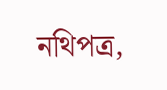নথিপত্র,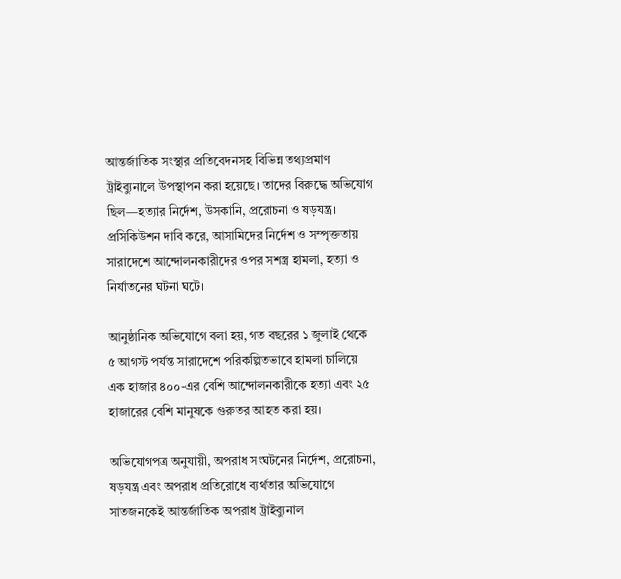আন্তর্জাতিক সংস্থার প্রতিবেদনসহ বিভিন্ন তথ্যপ্রমাণ ট্রাইব্যুনালে উপস্থাপন করা হয়েছে। তাদের বিরুদ্ধে অভিযোগ ছিল—হত্যার নির্দেশ, উসকানি, প্ররোচনা ও ষড়যন্ত্র। প্রসিকিউশন দাবি করে, আসামিদের নির্দেশ ও সম্পৃক্ততায় সারাদেশে আন্দোলনকারীদের ওপর সশস্ত্র হামলা, হত্যা ও নির্যাতনের ঘটনা ঘটে।

আনুষ্ঠানিক অভিযোগে বলা হয়, গত বছরের ১ জুলাই থেকে ৫ আগস্ট পর্যন্ত সারাদেশে পরিকল্পিতভাবে হামলা চালিয়ে এক হাজার ৪০০-এর বেশি আন্দোলনকারীকে হত্যা এবং ২৫ হাজারের বেশি মানুষকে গুরুতর আহত করা হয়।

অভিযোগপত্র অনুযায়ী, অপরাধ সংঘটনের নির্দেশ, প্ররোচনা, ষড়যন্ত্র এবং অপরাধ প্রতিরোধে ব্যর্থতার অভিযোগে সাতজনকেই আন্তর্জাতিক অপরাধ ট্রাইব্যুনাল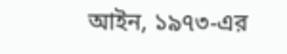আইন, ১৯৭৩-এর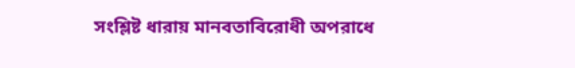সংশ্লিষ্ট ধারায় মানবতাবিরোধী অপরাধে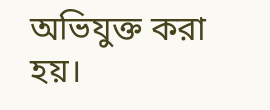অভিযুক্ত করা হয়।